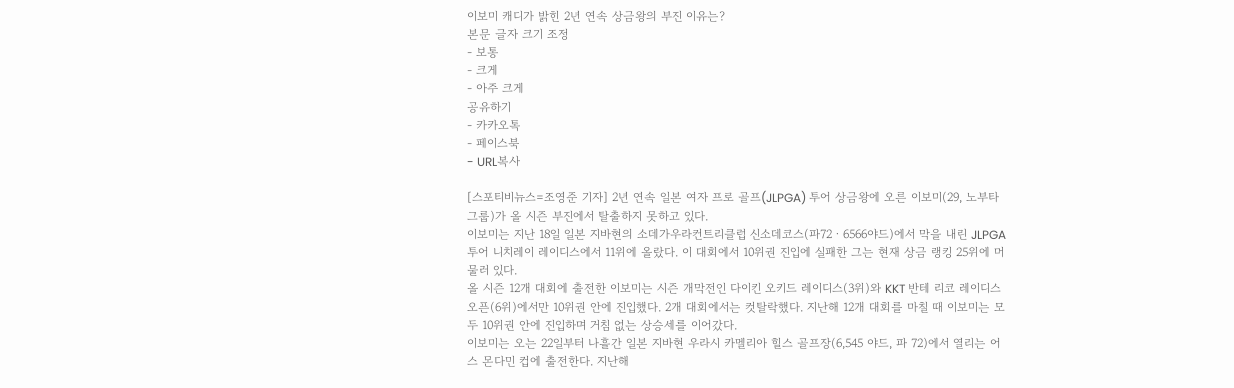이보미 캐디가 밝힌 2년 연속 상금왕의 부진 이유는?
본문 글자 크기 조정
- 보통
- 크게
- 아주 크게
공유하기
- 카카오톡
- 페이스북
- URL복사

[스포티비뉴스=조영준 기자] 2년 연속 일본 여자 프로 골프(JLPGA) 투어 상금왕에 오른 이보미(29, 노부타그룹)가 올 시즌 부진에서 탈출하지 못하고 있다.
이보미는 지난 18일 일본 지바현의 소데가우라컨트리클럽 신소데코스(파72ㆍ6566야드)에서 막을 내린 JLPGA 투어 니치레이 레이디스에서 11위에 올랐다. 이 대회에서 10위권 진입에 실패한 그는 현재 상금 랭킹 25위에 머물러 있다.
올 시즌 12개 대회에 출전한 이보미는 시즌 개막전인 다이킨 오키드 레이디스(3위)와 KKT 반테 리코 레이디스 오픈(6위)에서만 10위권 안에 진입했다. 2개 대회에서는 컷탈락했다. 지난해 12개 대회를 마칠 때 이보미는 모두 10위권 안에 진입하며 거침 없는 상승세를 이어갔다.
이보미는 오는 22일부터 나흘간 일본 지바현 우라시 카멜리아 힐스 골프장(6,545 야드, 파 72)에서 열리는 어스 몬다민 컵에 출전한다. 지난해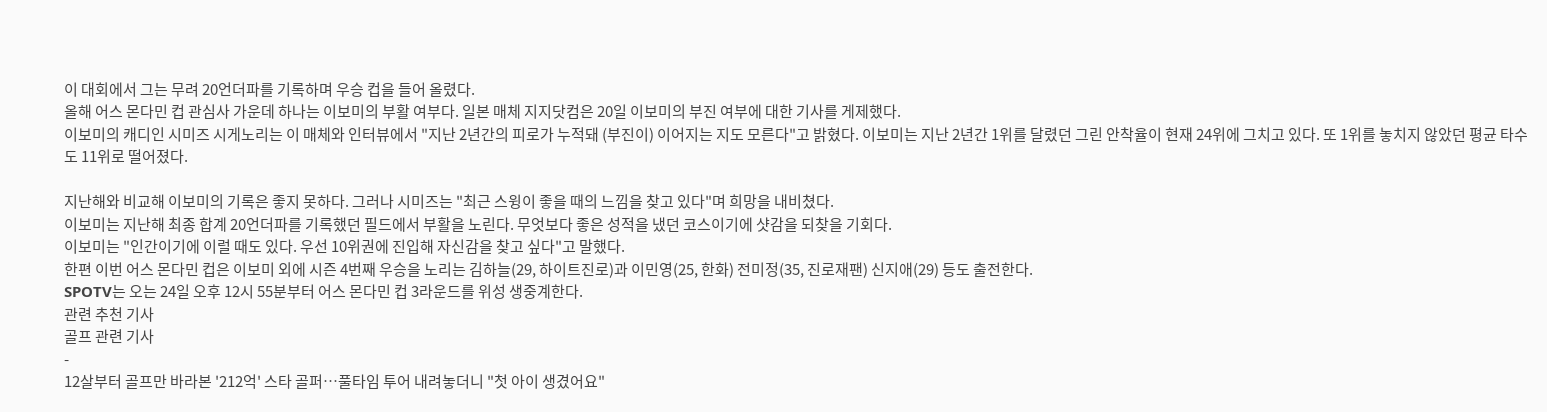이 대회에서 그는 무려 20언더파를 기록하며 우승 컵을 들어 올렸다.
올해 어스 몬다민 컵 관심사 가운데 하나는 이보미의 부활 여부다. 일본 매체 지지닷컴은 20일 이보미의 부진 여부에 대한 기사를 게제했다.
이보미의 캐디인 시미즈 시게노리는 이 매체와 인터뷰에서 "지난 2년간의 피로가 누적돼 (부진이) 이어지는 지도 모른다"고 밝혔다. 이보미는 지난 2년간 1위를 달렸던 그린 안착율이 현재 24위에 그치고 있다. 또 1위를 놓치지 않았던 평균 타수도 11위로 떨어졌다.

지난해와 비교해 이보미의 기록은 좋지 못하다. 그러나 시미즈는 "최근 스윙이 좋을 때의 느낌을 찾고 있다"며 희망을 내비쳤다.
이보미는 지난해 최종 합계 20언더파를 기록했던 필드에서 부활을 노린다. 무엇보다 좋은 성적을 냈던 코스이기에 샷감을 되찾을 기회다.
이보미는 "인간이기에 이럴 때도 있다. 우선 10위권에 진입해 자신감을 찾고 싶다"고 말했다.
한편 이번 어스 몬다민 컵은 이보미 외에 시즌 4번째 우승을 노리는 김하늘(29, 하이트진로)과 이민영(25, 한화) 전미정(35, 진로재팬) 신지애(29) 등도 출전한다.
SPOTV는 오는 24일 오후 12시 55분부터 어스 몬다민 컵 3라운드를 위성 생중계한다.
관련 추천 기사
골프 관련 기사
-
12살부터 골프만 바라본 '212억' 스타 골퍼…풀타임 투어 내려놓더니 "첫 아이 생겼어요"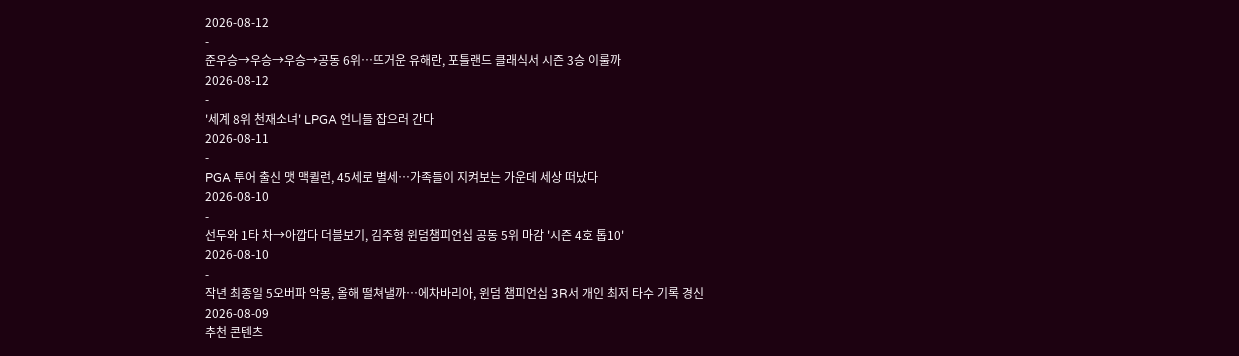2026-08-12
-
준우승→우승→우승→공동 6위…뜨거운 유해란, 포틀랜드 클래식서 시즌 3승 이룰까
2026-08-12
-
'세계 8위 천재소녀' LPGA 언니들 잡으러 간다
2026-08-11
-
PGA 투어 출신 맷 맥퀼런, 45세로 별세…가족들이 지켜보는 가운데 세상 떠났다
2026-08-10
-
선두와 1타 차→아깝다 더블보기, 김주형 윈덤챔피언십 공동 5위 마감 '시즌 4호 톱10'
2026-08-10
-
작년 최종일 5오버파 악몽, 올해 떨쳐낼까…에차바리아, 윈덤 챔피언십 3R서 개인 최저 타수 기록 경신
2026-08-09
추천 콘텐츠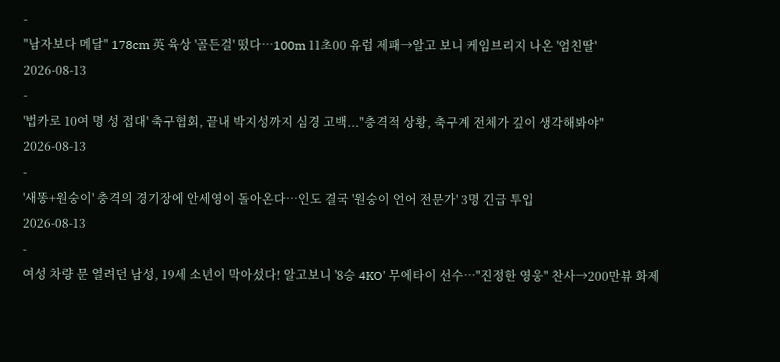-
"남자보다 메달" 178cm 英 육상 '골든걸' 떴다…100m 11초00 유럽 제패→알고 보니 케임브리지 나온 '엄친딸'
2026-08-13
-
'법카로 10여 명 성 접대' 축구협회, 끝내 박지성까지 심경 고백..."충격적 상황, 축구계 전체가 깊이 생각해봐야"
2026-08-13
-
'새똥+원숭이' 충격의 경기장에 안세영이 돌아온다…인도 결국 '원숭이 언어 전문가' 3명 긴급 투입
2026-08-13
-
여성 차량 문 열려던 남성, 19세 소년이 막아섰다! 알고보니 '8승 4KO' 무에타이 선수…"진정한 영웅" 찬사→200만뷰 화제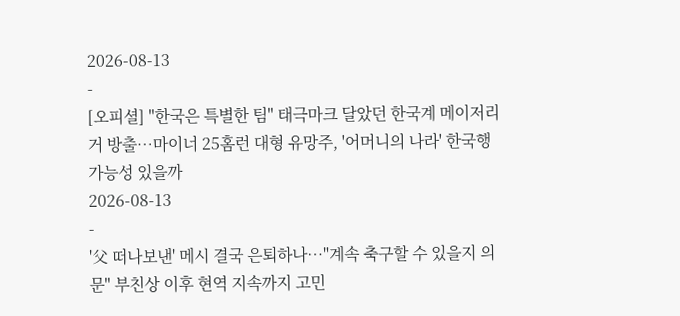2026-08-13
-
[오피셜] "한국은 특별한 팀" 태극마크 달았던 한국계 메이저리거 방출…마이너 25홈런 대형 유망주, '어머니의 나라' 한국행 가능성 있을까
2026-08-13
-
'父 떠나보낸' 메시 결국 은퇴하나…"계속 축구할 수 있을지 의문" 부친상 이후 현역 지속까지 고민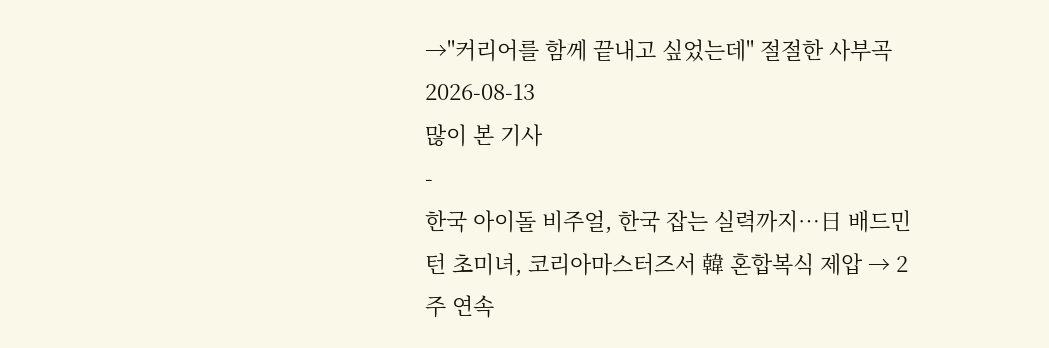→"커리어를 함께 끝내고 싶었는데" 절절한 사부곡
2026-08-13
많이 본 기사
-
한국 아이돌 비주얼, 한국 잡는 실력까지…日 배드민턴 초미녀, 코리아마스터즈서 韓 혼합복식 제압 → 2주 연속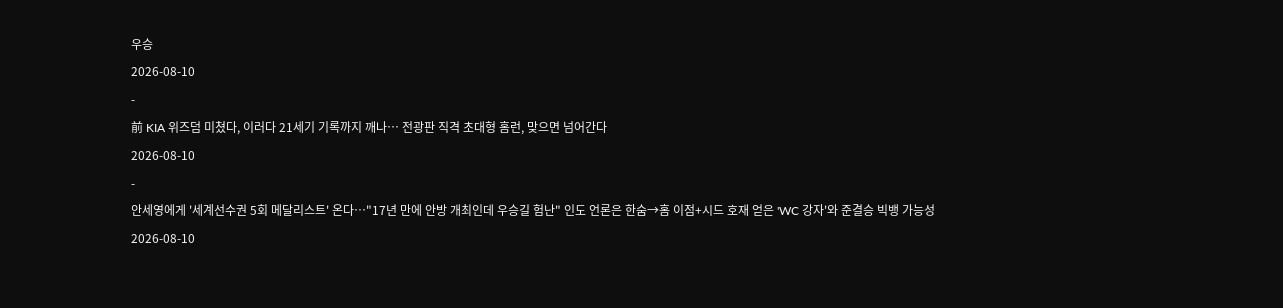우승
2026-08-10
-
前 KIA 위즈덤 미쳤다, 이러다 21세기 기록까지 깨나… 전광판 직격 초대형 홈런, 맞으면 넘어간다
2026-08-10
-
안세영에게 '세계선수권 5회 메달리스트' 온다…"17년 만에 안방 개최인데 우승길 험난" 인도 언론은 한숨→홈 이점+시드 호재 얻은 'WC 강자'와 준결승 빅뱅 가능성
2026-08-10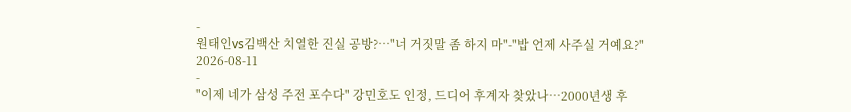-
원태인vs김백산 치열한 진실 공방?…"너 거짓말 좀 하지 마"-"밥 언제 사주실 거예요?"
2026-08-11
-
"이제 네가 삼성 주전 포수다" 강민호도 인정, 드디어 후계자 찾았나…2000년생 후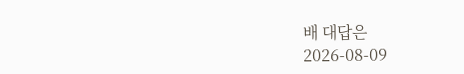배 대답은
2026-08-09